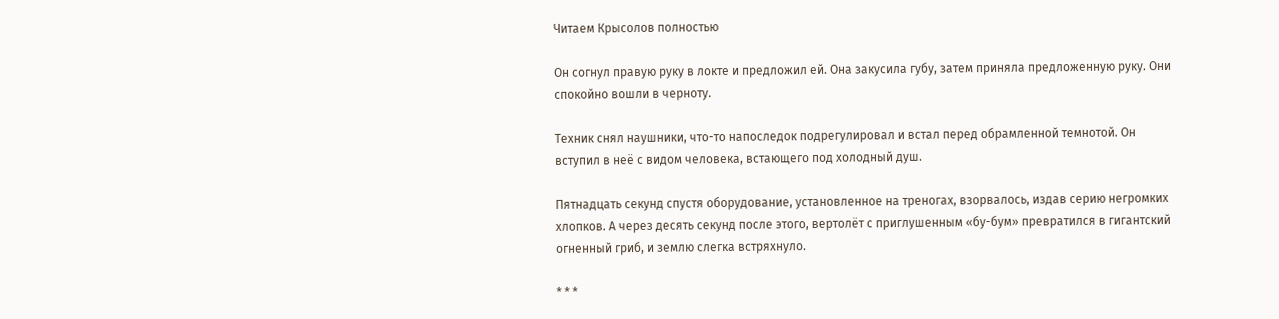Читаем Крысолов полностью

Он согнул правую руку в локте и предложил ей. Она закусила губу, затем приняла предложенную руку. Они спокойно вошли в черноту.

Техник снял наушники, что-то напоследок подрегулировал и встал перед обрамленной темнотой. Он вступил в неё с видом человека, встающего под холодный душ.

Пятнадцать секунд спустя оборудование, установленное на треногах, взорвалось, издав серию негромких хлопков. А через десять секунд после этого, вертолёт с приглушенным «бу-бум» превратился в гигантский огненный гриб, и землю слегка встряхнуло.

* * *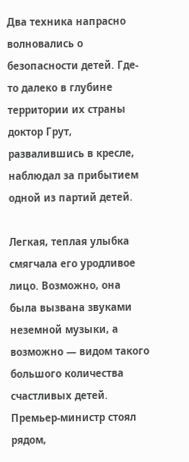Два техника напрасно волновались о безопасности детей. Где-то далеко в глубине территории их страны доктор Грут, развалившись в кресле, наблюдал за прибытием одной из партий детей.

Легкая, теплая улыбка смягчала его уродливое лицо. Возможно, она была вызвана звуками неземной музыки, а возможно — видом такого большого количества счастливых детей. Премьер-министр стоял рядом,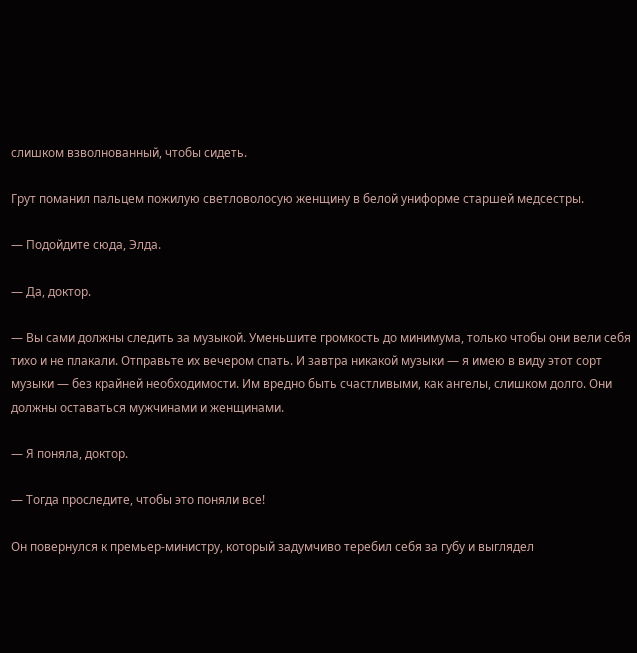слишком взволнованный, чтобы сидеть.

Грут поманил пальцем пожилую светловолосую женщину в белой униформе старшей медсестры.

— Подойдите сюда, Элда.

— Да, доктор.

— Вы сами должны следить за музыкой. Уменьшите громкость до минимума, только чтобы они вели себя тихо и не плакали. Отправьте их вечером спать. И завтра никакой музыки — я имею в виду этот сорт музыки — без крайней необходимости. Им вредно быть счастливыми, как ангелы, слишком долго. Они должны оставаться мужчинами и женщинами.

— Я поняла, доктор.

— Тогда проследите, чтобы это поняли все!

Он повернулся к премьер-министру, который задумчиво теребил себя за губу и выглядел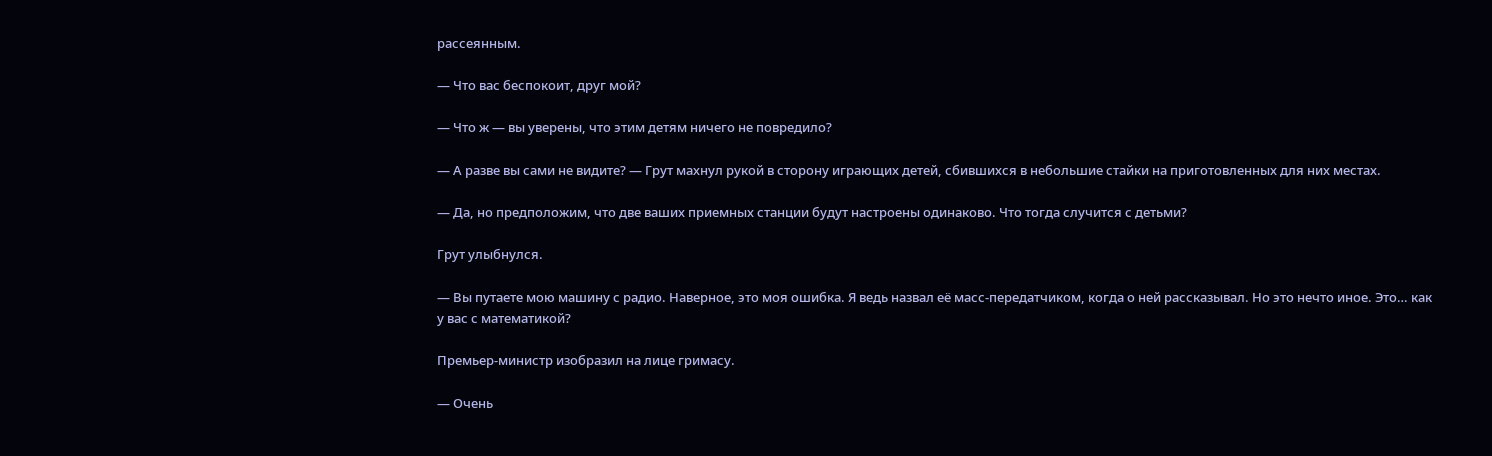рассеянным.

— Что вас беспокоит, друг мой?

— Что ж — вы уверены, что этим детям ничего не повредило?

— А разве вы сами не видите? — Грут махнул рукой в сторону играющих детей, сбившихся в небольшие стайки на приготовленных для них местах.

— Да, но предположим, что две ваших приемных станции будут настроены одинаково. Что тогда случится с детьми?

Грут улыбнулся.

— Вы путаете мою машину с радио. Наверное, это моя ошибка. Я ведь назвал её масс-передатчиком, когда о ней рассказывал. Но это нечто иное. Это… как у вас с математикой?

Премьер-министр изобразил на лице гримасу.

— Очень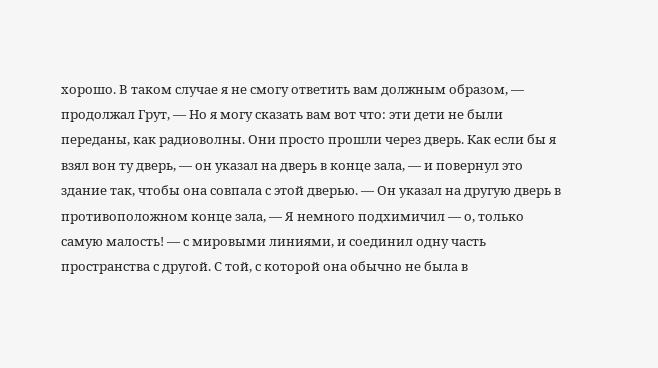хорошо. В таком случае я не смогу ответить вам должным образом, — продолжал Грут, — Но я могу сказать вам вот что: эти дети не были переданы, как радиоволны. Они просто прошли через дверь. Как если бы я взял вон ту дверь, — он указал на дверь в конце зала, — и повернул это здание так, чтобы она совпала с этой дверью. — Он указал на другую дверь в противоположном конце зала, — Я немного подхимичил — о, только самую малость! — с мировыми линиями, и соединил одну часть пространства с другой. С той, с которой она обычно не была в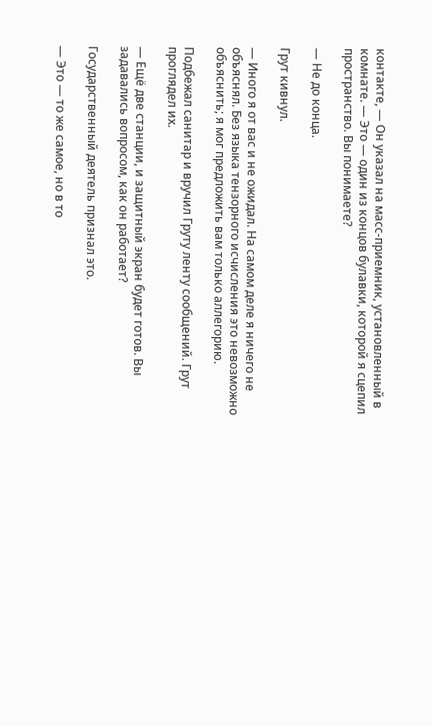контакте, — Он указал на масс-приемник, установленный в комнате. — Это — один из концов булавки, которой я сцепил пространство. Вы понимаете?

— Не до конца.

Грут кивнул.

— Иного я от вас и не ожидал. На самом деле я ничего не объяснял. Без языка тензорного исчисления это невозможно объяснить; я мог предложить вам только аллегорию.

Подбежал санитар и вручил Груту ленту сообщений. Грут проглядел их.

— Ещё две станции, и защитный экран будет готов. Вы задавались вопросом, как он работает?

Государственный деятель признал это.

— Это — то же самое, но в то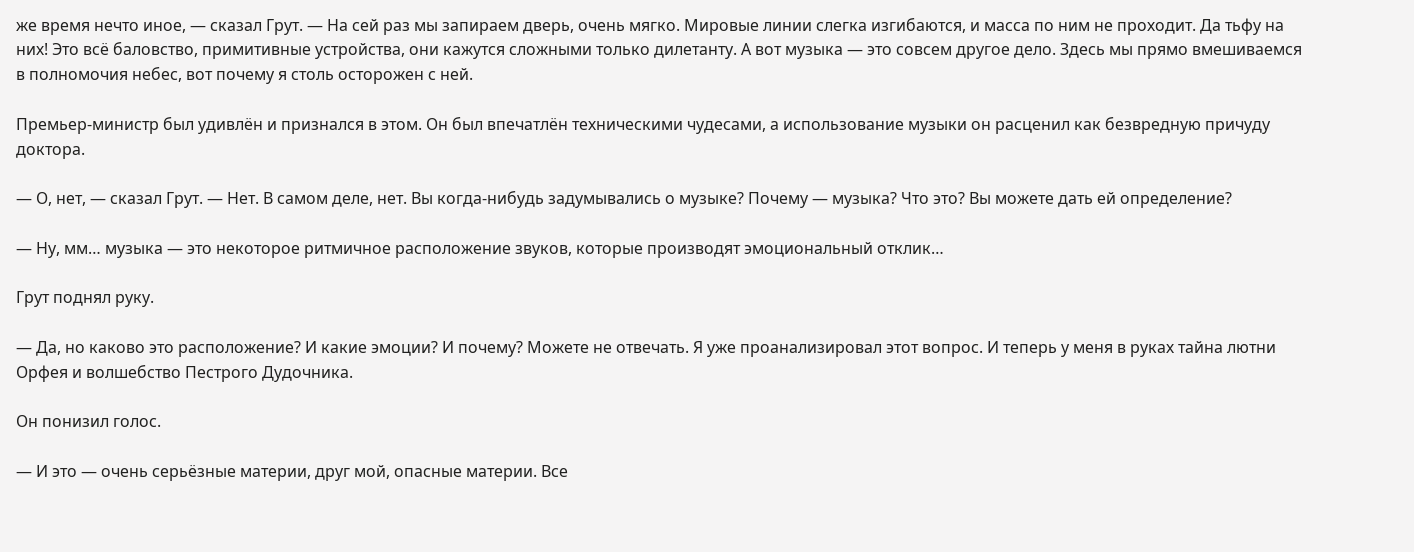же время нечто иное, — сказал Грут. — На сей раз мы запираем дверь, очень мягко. Мировые линии слегка изгибаются, и масса по ним не проходит. Да тьфу на них! Это всё баловство, примитивные устройства, они кажутся сложными только дилетанту. А вот музыка — это совсем другое дело. Здесь мы прямо вмешиваемся в полномочия небес, вот почему я столь осторожен с ней.

Премьер-министр был удивлён и признался в этом. Он был впечатлён техническими чудесами, а использование музыки он расценил как безвредную причуду доктора.

— О, нет, — сказал Грут. — Нет. В самом деле, нет. Вы когда-нибудь задумывались о музыке? Почему — музыка? Что это? Вы можете дать ей определение?

— Ну, мм… музыка — это некоторое ритмичное расположение звуков, которые производят эмоциональный отклик…

Грут поднял руку.

— Да, но каково это расположение? И какие эмоции? И почему? Можете не отвечать. Я уже проанализировал этот вопрос. И теперь у меня в руках тайна лютни Орфея и волшебство Пестрого Дудочника.

Он понизил голос.

— И это — очень серьёзные материи, друг мой, опасные материи. Все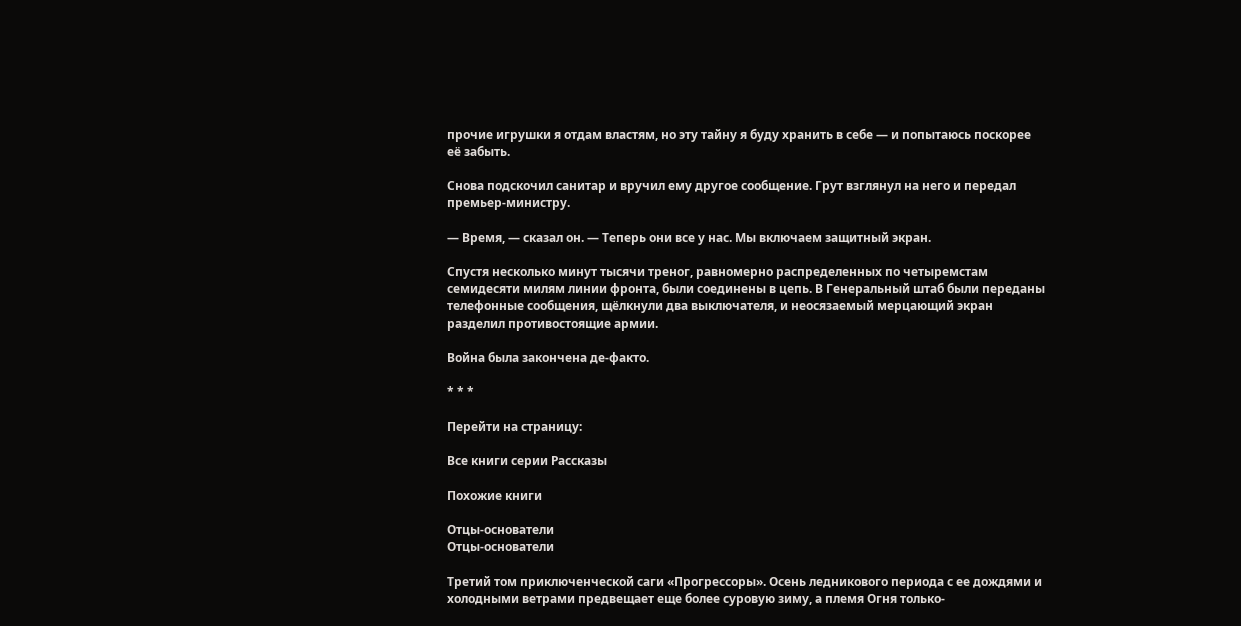прочие игрушки я отдам властям, но эту тайну я буду хранить в себе — и попытаюсь поскорее её забыть.

Снова подскочил санитар и вручил ему другое сообщение. Грут взглянул на него и передал премьер-министру.

— Время, — сказал он. — Теперь они все у нас. Мы включаем защитный экран.

Спустя несколько минут тысячи треног, равномерно распределенных по четыремстам семидесяти милям линии фронта, были соединены в цепь. В Генеральный штаб были переданы телефонные сообщения, щёлкнули два выключателя, и неосязаемый мерцающий экран разделил противостоящие армии.

Война была закончена де-факто.

* * *

Перейти на страницу:

Все книги серии Рассказы

Похожие книги

Отцы-основатели
Отцы-основатели

Третий том приключенческой саги «Прогрессоры». Осень ледникового периода с ее дождями и холодными ветрами предвещает еще более суровую зиму, а племя Огня только-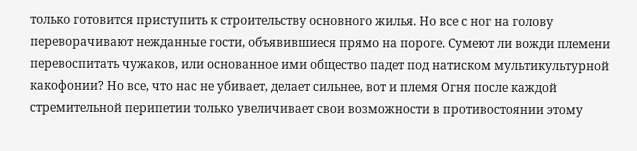только готовится приступить к строительству основного жилья. Но все с ног на голову переворачивают нежданные гости, объявившиеся прямо на пороге. Сумеют ли вожди племени перевоспитать чужаков, или основанное ими общество падет под натиском мультикультурной какофонии? Но все, что нас не убивает, делает сильнее, вот и племя Огня после каждой стремительной перипетии только увеличивает свои возможности в противостоянии этому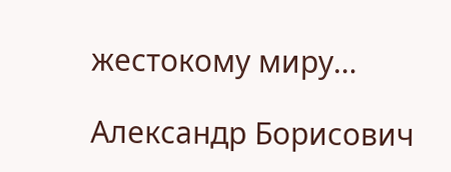жестокому миру…

Александр Борисович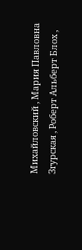Михайловский , Мария Павловна Згурская , Роберт Альберт Блох ,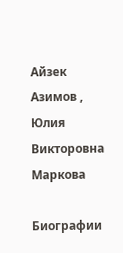Айзек Азимов , Юлия Викторовна Маркова

Биографии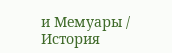и Мемуары / История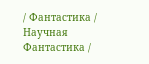/ Фантастика / Научная Фантастика /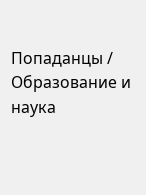Попаданцы / Образование и наука